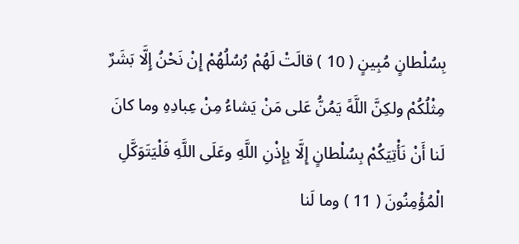بِسُلْطانٍ مُبِينٍ ( 10 ) قالَتْ لَهُمْ رُسُلُهُمْ إِنْ نَحْنُ إِلَّا بَشَرٌ مِثْلُكُمْ ولكِنَّ اللَّهً يَمُنُّ عَلى مَنْ يَشاءُ مِنْ عِبادِهِ وما كانَ لَنا أَنْ نَأْتِيَكُمْ بِسُلْطانٍ إِلَّا بِإِذْنِ اللَّهِ وعَلَى اللَّهِ فَلْيَتَوَكَّلِ الْمُؤْمِنُونَ ( 11 ) وما لَنا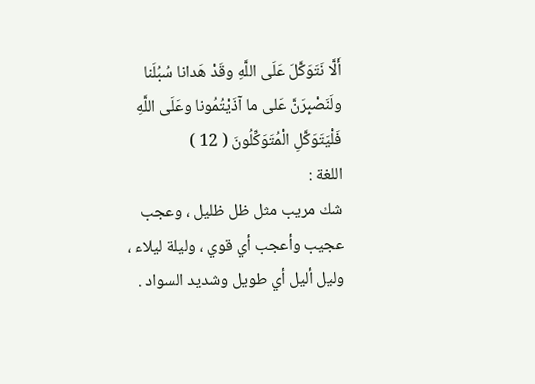أَلَّا نَتَوَكَّلَ عَلَى اللَّهِ وقَدْ هَدانا سُبُلَنا ولَنَصْبِرَنَّ عَلى ما آذَيْتُمُونا وعَلَى اللَّهِ فَلْيَتَوَكَّلِ الْمُتَوَكِّلُونَ ( 12 )
اللغة :
شك مريب مثل ظل ظليل ، وعجب عجيب وأعجب أي قوي ، وليلة ليلاء ، وليل أليل أي طويل وشديد السواد .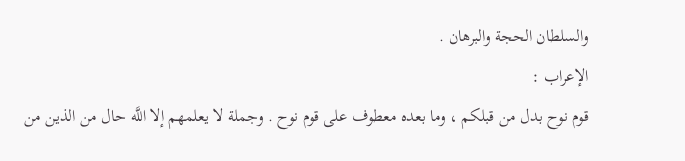والسلطان الحجة والبرهان .
الإعراب :
قوم نوح بدل من قبلكم ، وما بعده معطوف على قوم نوح . وجملة لا يعلمهم إلا اللَّه حال من الذين من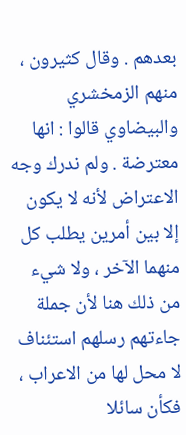بعدهم . وقال كثيرون ، منهم الزمخشري والبيضاوي قالوا : انها معترضة . ولم ندرك وجه الاعتراض لأنه لا يكون إلا بين أمرين يطلب كل منهما الآخر ، ولا شيء من ذلك هنا لأن جملة جاءتهم رسلهم استئناف لا محل لها من الاعراب ، فكأن سائلا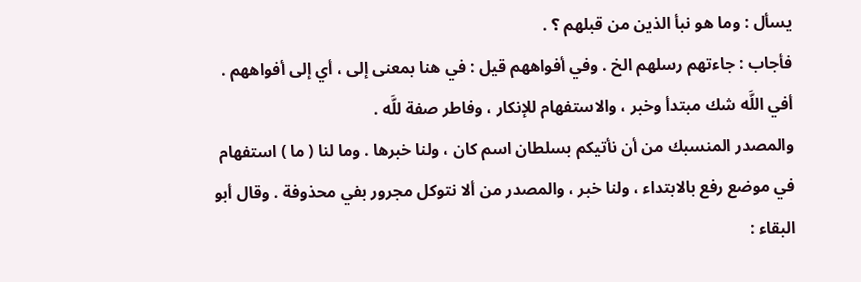يسأل : وما هو نبأ الذين من قبلهم ؟ .
فأجاب : جاءتهم رسلهم الخ . وفي أفواههم قيل : في هنا بمعنى إلى ، أي إلى أفواههم . أفي اللَّه شك مبتدأ وخبر ، والاستفهام للإنكار ، وفاطر صفة للَّه .
والمصدر المنسبك من أن نأتيكم بسلطان اسم كان ، ولنا خبرها . وما لنا ( ما ) استفهام في موضع رفع بالابتداء ، ولنا خبر ، والمصدر من ألا نتوكل مجرور بفي محذوفة . وقال أبو البقاء :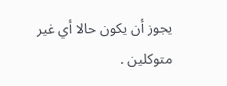يجوز أن يكون حالا أي غير متوكلين .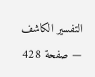التفسير الكاشف — صفحة 428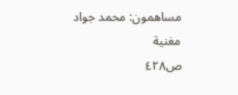مساهمون: محمد جواد مغنية
ص٤٢٨